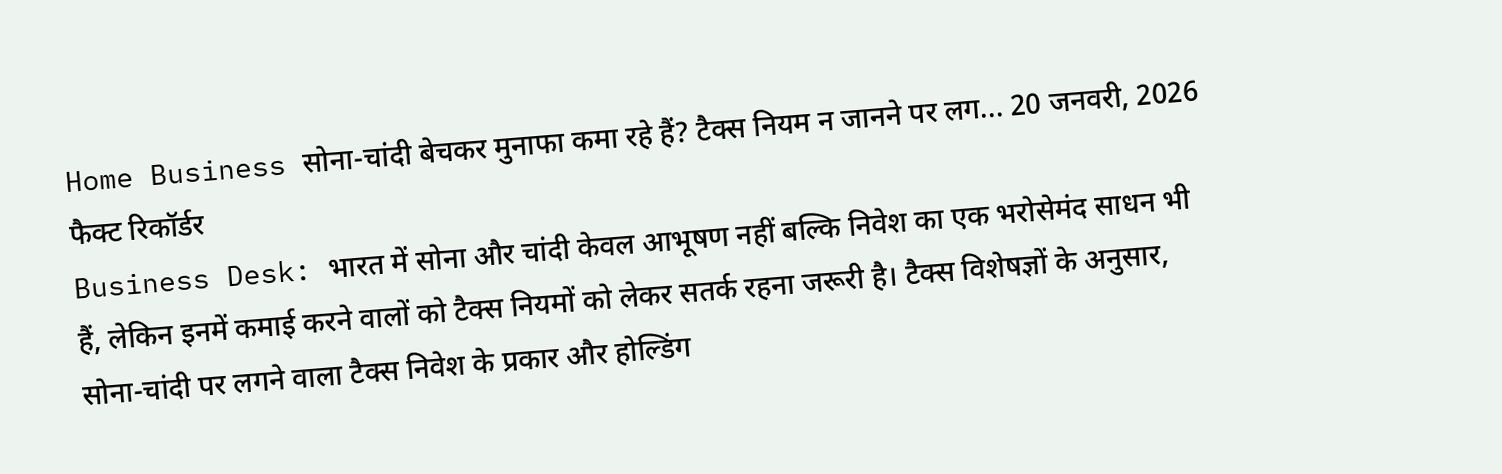Home Business सोना-चांदी बेचकर मुनाफा कमा रहे हैं? टैक्स नियम न जानने पर लग... 20 जनवरी, 2026 फैक्ट रिकॉर्डर
Business Desk: भारत में सोना और चांदी केवल आभूषण नहीं बल्कि निवेश का एक भरोसेमंद साधन भी हैं, लेकिन इनमें कमाई करने वालों को टैक्स नियमों को लेकर सतर्क रहना जरूरी है। टैक्स विशेषज्ञों के अनुसार, सोना-चांदी पर लगने वाला टैक्स निवेश के प्रकार और होल्डिंग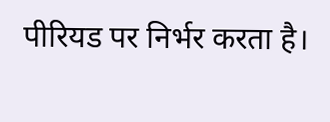पीरियड पर निर्भर करता है।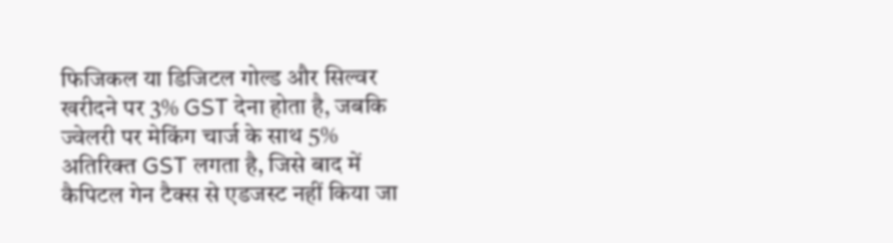फिजिकल या डिजिटल गोल्ड और सिल्वर खरीदने पर 3% GST देना होता है, जबकि ज्वेलरी पर मेकिंग चार्ज के साथ 5% अतिरिक्त GST लगता है, जिसे बाद में कैपिटल गेन टैक्स से एडजस्ट नहीं किया जा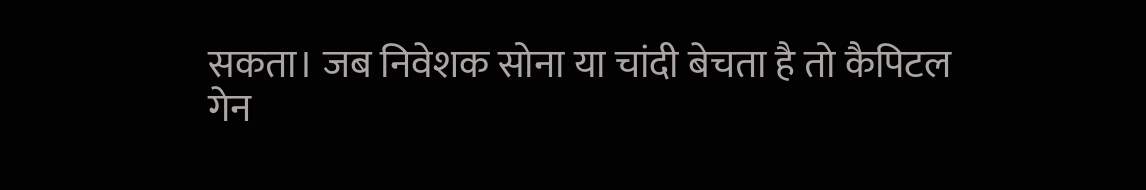सकता। जब निवेशक सोना या चांदी बेचता है तो कैपिटल गेन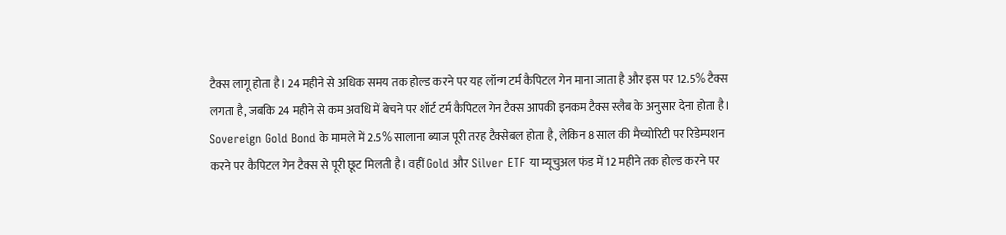टैक्स लागू होता है। 24 महीने से अधिक समय तक होल्ड करने पर यह लॉन्ग टर्म कैपिटल गेन माना जाता है और इस पर 12.5% टैक्स लगता है, जबकि 24 महीने से कम अवधि में बेचने पर शॉर्ट टर्म कैपिटल गेन टैक्स आपकी इनकम टैक्स स्लैब के अनुसार देना होता है। Sovereign Gold Bond के मामले में 2.5% सालाना ब्याज पूरी तरह टैक्सेबल होता है, लेकिन 8 साल की मैच्योरिटी पर रिडेम्पशन करने पर कैपिटल गेन टैक्स से पूरी छूट मिलती है। वहीं Gold और Silver ETF या म्यूचुअल फंड में 12 महीने तक होल्ड करने पर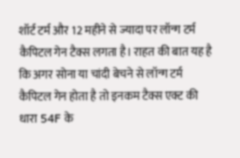शॉर्ट टर्म और 12 महीने से ज्यादा पर लॉन्ग टर्म कैपिटल गेन टैक्स लगता है। राहत की बात यह है कि अगर सोना या चांदी बेचने से लॉन्ग टर्म कैपिटल गेन होता है तो इनकम टैक्स एक्ट की धारा 54F के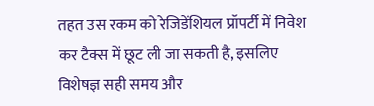तहत उस रकम को रेजिडेंशियल प्रॉपर्टी में निवेश कर टैक्स में छूट ली जा सकती है, इसलिए विशेषज्ञ सही समय और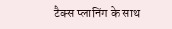टैक्स प्लानिंग के साथ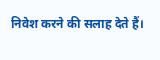निवेश करने की सलाह देते हैं।